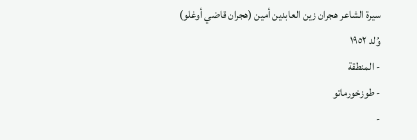سيرة الشاعر هجران زين العابدين أمين (هجران قاضي أوغلو)
وُلد ١٩٥٢
- المنطقة
- طوزخورماتو
-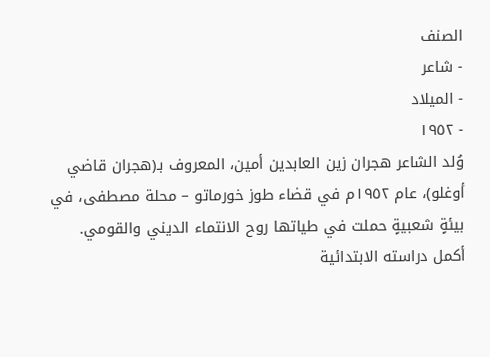الصنف
- شاعر
- الميلاد
- ١٩٥٢
وُلد الشاعر هجران زين العابدين أمين، المعروف بـ(هجران قاضي أوغلو)، عام ١٩٥٢م في قضاء طوز خورماتو – محلة مصطفى، في بيئةٍ شعبيةٍ حملت في طياتها روح الانتماء الديني والقومي.
أكمل دراسته الابتدائية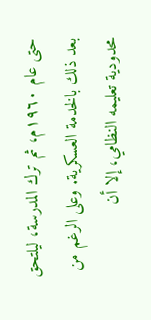حتى عام ١٩٦٠م، ثم ترك المدرسة، ليلتحق بعد ذلك بالخدمة العسكرية. وعلى الرغم من محدودية تعليمه النظامي، إلا أن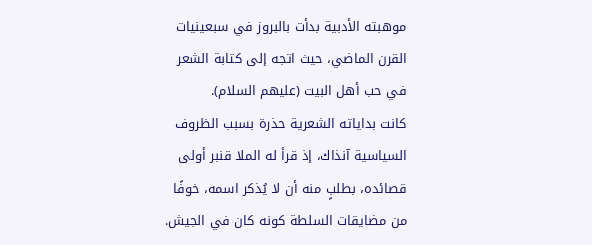موهبته الأدبية بدأت بالبروز في سبعينيات القرن الماضي، حيث اتجه إلى كتابة الشعر في حب أهل البيت (عليهم السلام).
كانت بداياته الشعرية حذرة بسبب الظروف السياسية آنذاك، إذ قرأ له الملا قنبر أولى قصائده، بطلبٍ منه أن لا يُذكر اسمه، خوفًا من مضايقات السلطة كونه كان في الجيش.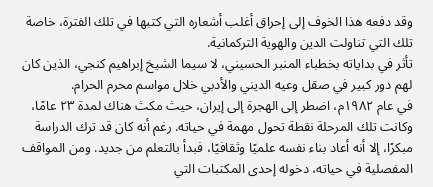وقد دفعه هذا الخوف إلى إحراق أغلب أشعاره التي كتبها في تلك الفترة، خاصة تلك التي تناولت الدين والهوية التركمانية.
تأثر في بداياته بخطباء المنبر الحسيني، لا سيما الشيخ إبراهيم كنجي، الذين كان لهم دور كبير في صقل وعيه الديني والأدبي خلال مواسم محرم الحرام.
في عام ١٩٨٢م، اضطر إلى الهجرة إلى إيران، حيث مكث هناك لمدة ٢٣ عامًا، وكانت تلك المرحلة نقطة تحول مهمة في حياته. رغم أنه كان قد ترك الدراسة مبكرًا، إلا أنه أعاد بناء نفسه علميًا وثقافيًا، فبدأ بالتعلم من جديد. ومن المواقف المفصلية في حياته، دخوله إحدى المكتبات التي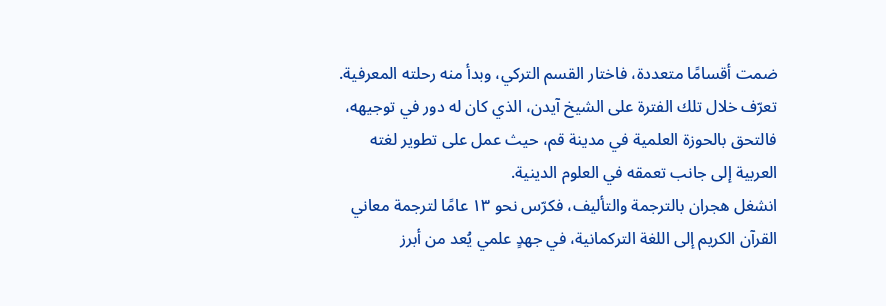ضمت أقسامًا متعددة، فاختار القسم التركي، وبدأ منه رحلته المعرفية.
تعرّف خلال تلك الفترة على الشيخ آيدن، الذي كان له دور في توجيهه، فالتحق بالحوزة العلمية في مدينة قم، حيث عمل على تطوير لغته العربية إلى جانب تعمقه في العلوم الدينية.
انشغل هجران بالترجمة والتأليف، فكرّس نحو ١٣ عامًا لترجمة معاني القرآن الكريم إلى اللغة التركمانية، في جهدٍ علمي يُعد من أبرز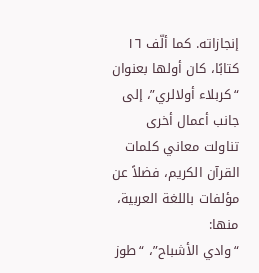إنجازاته. كما ألّف ١٦ كتابًا، كان أولها بعنوان “كربلاء أولالري”، إلى جانب أعمال أخرى تناولت معاني كلمات القرآن الكريم، فضلاً عن مؤلفات باللغة العربية، منها:
“وادي الأشباح”، “طوز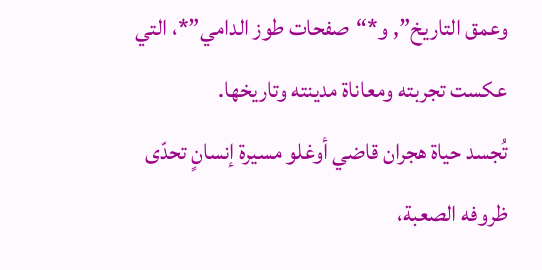وعمق التاريخ”, و*“صفحات طوز الدامي”*، التي عكست تجربته ومعاناة مدينته وتاريخها.
تُجسد حياة هجران قاضي أوغلو مسيرة إنسانٍ تحدّى ظروفه الصعبة،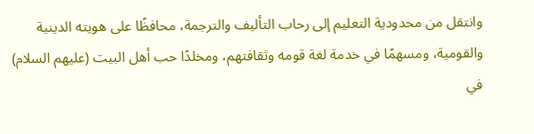وانتقل من محدودية التعليم إلى رحاب التأليف والترجمة، محافظًا على هويته الدينية والقومية، ومسهمًا في خدمة لغة قومه وثقافتهم، ومخلدًا حب أهل البيت (عليهم السلام) في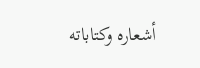أشعاره وكتاباته